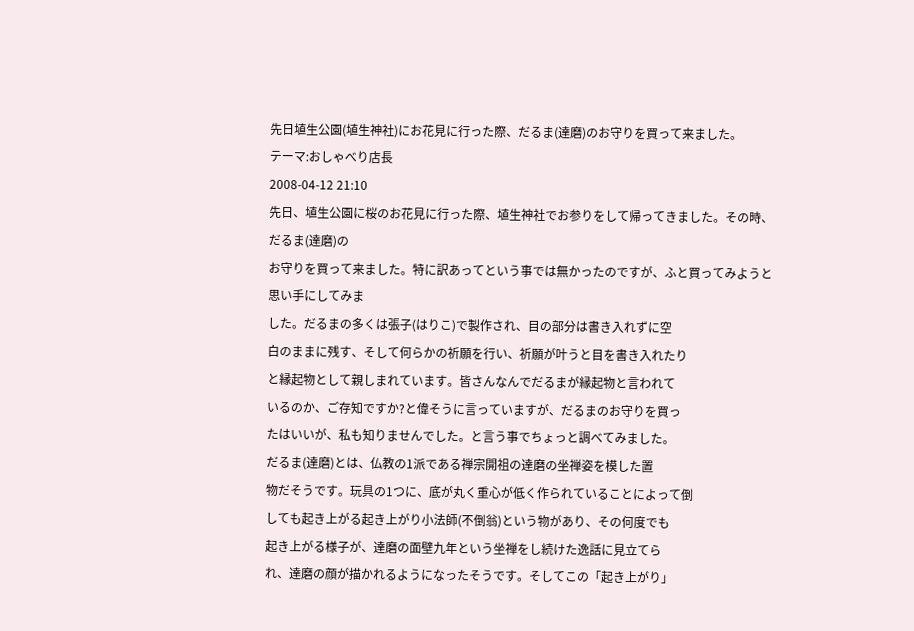先日埴生公園(埴生神社)にお花見に行った際、だるま(達磨)のお守りを買って来ました。
テーマ:おしゃべり店長
2008-04-12 21:10
先日、埴生公園に桜のお花見に行った際、埴生神社でお参りをして帰ってきました。その時、だるま(達磨)の
お守りを買って来ました。特に訳あってという事では無かったのですが、ふと買ってみようと思い手にしてみま
した。だるまの多くは張子(はりこ)で製作され、目の部分は書き入れずに空
白のままに残す、そして何らかの祈願を行い、祈願が叶うと目を書き入れたり
と縁起物として親しまれています。皆さんなんでだるまが縁起物と言われて
いるのか、ご存知ですか?と偉そうに言っていますが、だるまのお守りを買っ
たはいいが、私も知りませんでした。と言う事でちょっと調べてみました。
だるま(達磨)とは、仏教の1派である禅宗開祖の達磨の坐禅姿を模した置
物だそうです。玩具の1つに、底が丸く重心が低く作られていることによって倒
しても起き上がる起き上がり小法師(不倒翁)という物があり、その何度でも
起き上がる様子が、達磨の面壁九年という坐禅をし続けた逸話に見立てら
れ、達磨の顔が描かれるようになったそうです。そしてこの「起き上がり」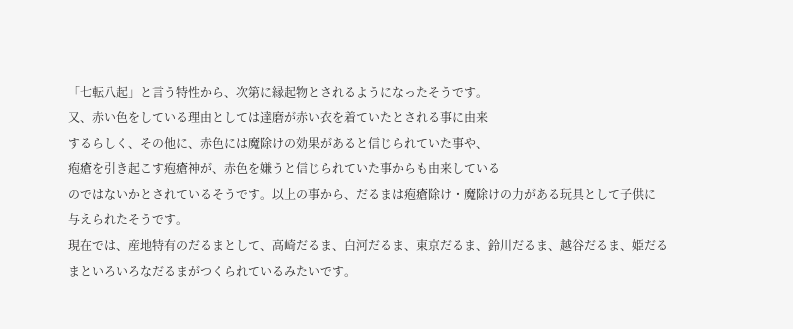「七転八起」と言う特性から、次第に縁起物とされるようになったそうです。
又、赤い色をしている理由としては達磨が赤い衣を着ていたとされる事に由来
するらしく、その他に、赤色には魔除けの効果があると信じられていた事や、
疱瘡を引き起こす疱瘡神が、赤色を嫌うと信じられていた事からも由来している
のではないかとされているそうです。以上の事から、だるまは疱瘡除け・魔除けの力がある玩具として子供に
与えられたそうです。
現在では、産地特有のだるまとして、高崎だるま、白河だるま、東京だるま、鈴川だるま、越谷だるま、姫だる
まといろいろなだるまがつくられているみたいです。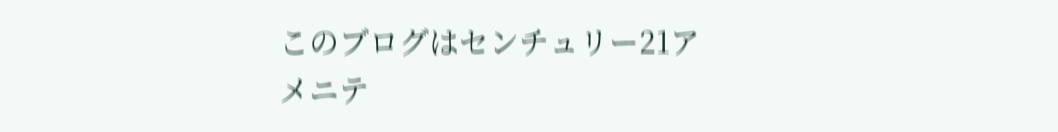このブログはセンチュリー21アメニテ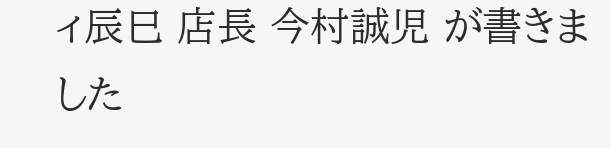ィ辰巳 店長 今村誠児 が書きました